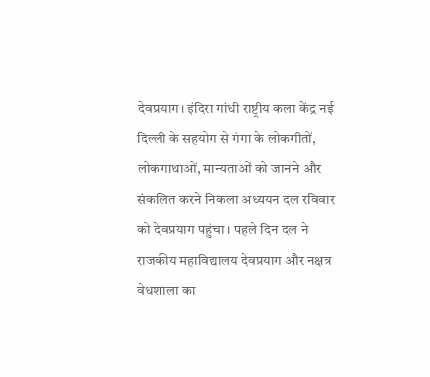देवप्रयाग। इंदिरा गांधी राष्ट्रीय कला केंद्र नई दिल्ली के सहयोग से गंगा के लोकगीतों, लोकगाथाओं, मान्यताओं को जानने और संकलित करने निकला अध्ययन दल रविवार को देवप्रयाग पहुंचा। पहले दिन दल ने राजकीय महाविद्यालय देवप्रयाग और नक्षत्र वेधशाला का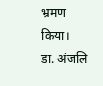भ्रमण किया।
डा. अंजलि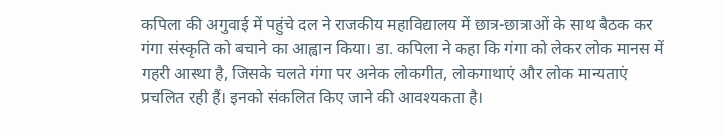कपिला की अगुवाई में पहुंचे दल ने राजकीय महाविद्यालय में छात्र-छात्राओं के साथ बैठक कर गंगा संस्कृति को बचाने का आह्वान किया। डा. कपिला ने कहा कि गंगा को लेकर लोक मानस में गहरी आस्था है, जिसके चलते गंगा पर अनेक लोकगीत, लोकगाथाएं और लोक मान्यताएं प्रचलित रही हैं। इनको संकलित किए जाने की आवश्यकता है।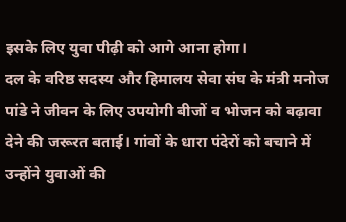इसके लिए युवा पीढ़ी को आगे आना होगा।
दल के वरिष्ठ सदस्य और हिमालय सेवा संघ के मंत्री मनोज पांडे ने जीवन के लिए उपयोगी बीजों व भोजन को बढ़ावा देने की जरूरत बताई। गांवों के धारा पंदेरों को बचाने में उन्होंने युवाओं की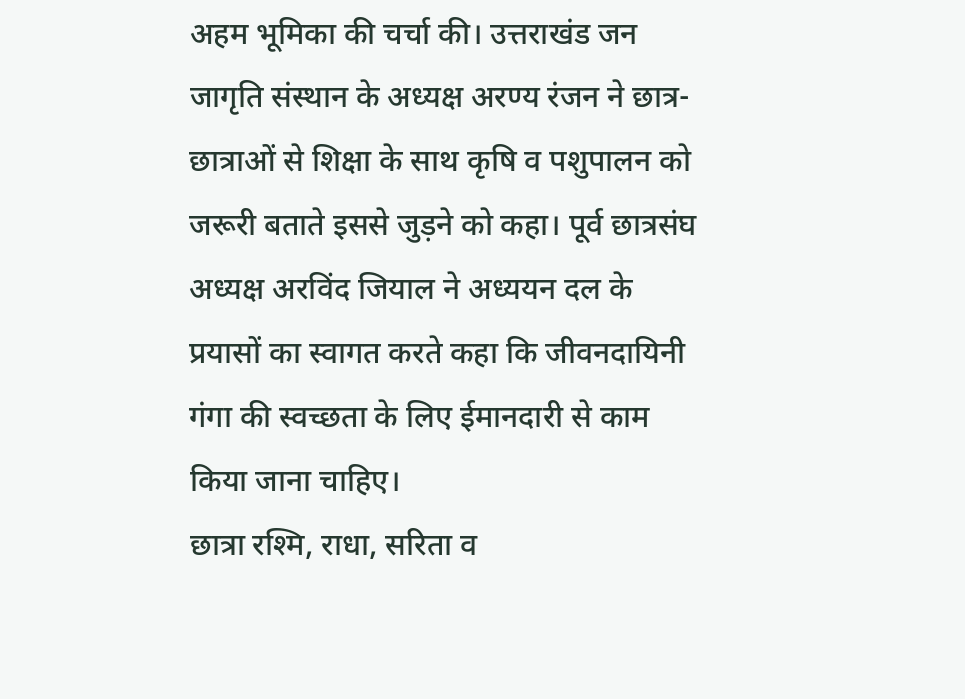अहम भूमिका की चर्चा की। उत्तराखंड जन जागृति संस्थान के अध्यक्ष अरण्य रंजन ने छात्र-छात्राओं से शिक्षा के साथ कृषि व पशुपालन को जरूरी बताते इससे जुड़ने को कहा। पूर्व छात्रसंघ अध्यक्ष अरविंद जियाल ने अध्ययन दल के प्रयासों का स्वागत करते कहा कि जीवनदायिनी गंगा की स्वच्छता के लिए ईमानदारी से काम किया जाना चाहिए।
छात्रा रश्मि, राधा, सरिता व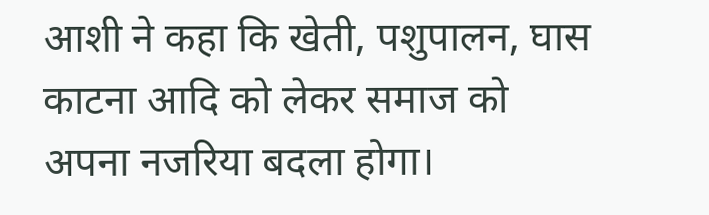आशी ने कहा कि खेती, पशुपालन, घास काटना आदि को लेकर समाज को अपना नजरिया बदला होगा।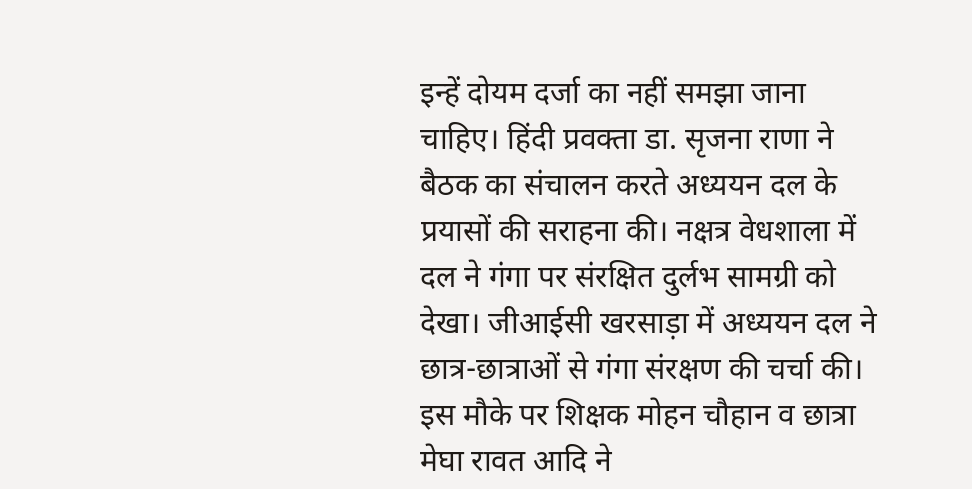इन्हें दोयम दर्जा का नहीं समझा जाना चाहिए। हिंदी प्रवक्ता डा. सृजना राणा ने बैठक का संचालन करते अध्ययन दल के प्रयासों की सराहना की। नक्षत्र वेधशाला में दल ने गंगा पर संरक्षित दुर्लभ सामग्री को देखा। जीआईसी खरसाड़ा में अध्ययन दल ने छात्र-छात्राओं से गंगा संरक्षण की चर्चा की। इस मौके पर शिक्षक मोहन चौहान व छात्रा मेघा रावत आदि ने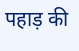पहाड़ की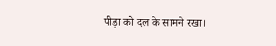पीड़ा को दल के सामने रखा।